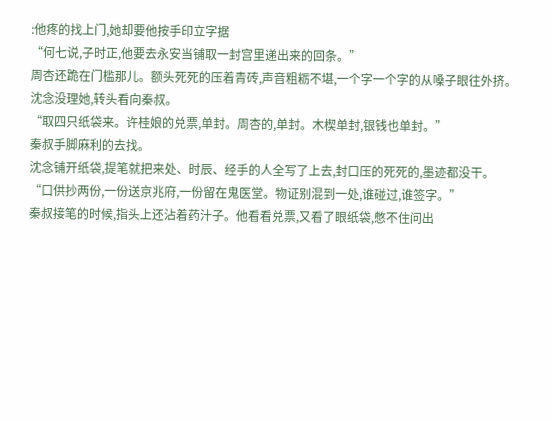:他疼的找上门,她却要他按手印立字据
“何七说,子时正,他要去永安当铺取一封宫里递出来的回条。”
周杏还跪在门槛那儿。额头死死的压着青砖,声音粗粝不堪,一个字一个字的从嗓子眼往外挤。
沈念没理她,转头看向秦叔。
“取四只纸袋来。许桂娘的兑票,单封。周杏的,单封。木楔单封,银钱也单封。”
秦叔手脚麻利的去找。
沈念铺开纸袋,提笔就把来处、时辰、经手的人全写了上去,封口压的死死的,墨迹都没干。
“口供抄两份,一份送京兆府,一份留在鬼医堂。物证别混到一处,谁碰过,谁签字。”
秦叔接笔的时候,指头上还沾着药汁子。他看看兑票,又看了眼纸袋,憋不住问出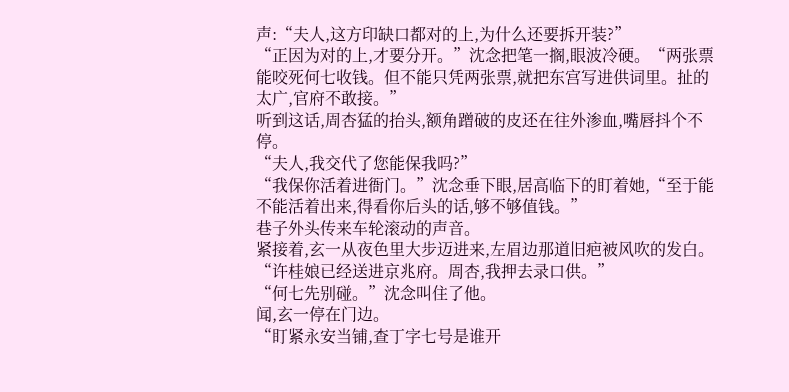声:“夫人,这方印缺口都对的上,为什么还要拆开装?”
“正因为对的上,才要分开。”沈念把笔一搁,眼波冷硬。“两张票能咬死何七收钱。但不能只凭两张票,就把东宫写进供词里。扯的太广,官府不敢接。”
听到这话,周杏猛的抬头,额角蹭破的皮还在往外渗血,嘴唇抖个不停。
“夫人,我交代了您能保我吗?”
“我保你活着进衙门。”沈念垂下眼,居高临下的盯着她,“至于能不能活着出来,得看你后头的话,够不够值钱。”
巷子外头传来车轮滚动的声音。
紧接着,玄一从夜色里大步迈进来,左眉边那道旧疤被风吹的发白。
“许桂娘已经送进京兆府。周杏,我押去录口供。”
“何七先别碰。”沈念叫住了他。
闻,玄一停在门边。
“盯紧永安当铺,查丁字七号是谁开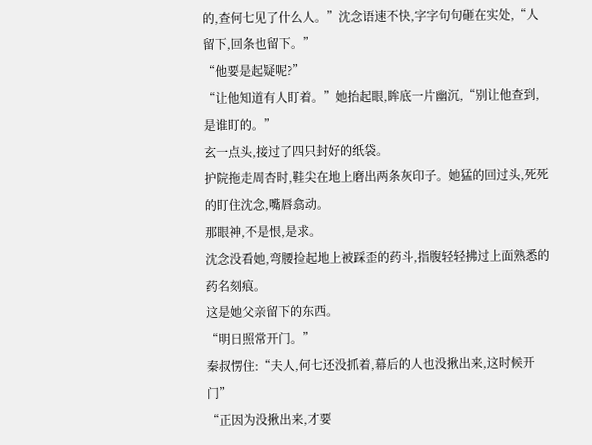的,查何七见了什么人。”沈念语速不快,字字句句砸在实处,“人留下,回条也留下。”
“他要是起疑呢?”
“让他知道有人盯着。”她抬起眼,眸底一片幽沉,“别让他查到,是谁盯的。”
玄一点头,接过了四只封好的纸袋。
护院拖走周杏时,鞋尖在地上磨出两条灰印子。她猛的回过头,死死的盯住沈念,嘴唇翕动。
那眼神,不是恨,是求。
沈念没看她,弯腰捡起地上被踩歪的药斗,指腹轻轻拂过上面熟悉的药名刻痕。
这是她父亲留下的东西。
“明日照常开门。”
秦叔愣住:“夫人,何七还没抓着,幕后的人也没揪出来,这时候开门”
“正因为没揪出来,才要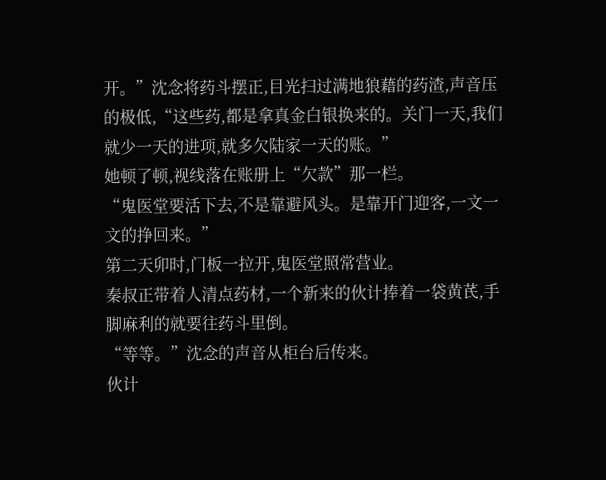开。”沈念将药斗摆正,目光扫过满地狼藉的药渣,声音压的极低,“这些药,都是拿真金白银换来的。关门一天,我们就少一天的进项,就多欠陆家一天的账。”
她顿了顿,视线落在账册上“欠款”那一栏。
“鬼医堂要活下去,不是靠避风头。是靠开门迎客,一文一文的挣回来。”
第二天卯时,门板一拉开,鬼医堂照常营业。
秦叔正带着人清点药材,一个新来的伙计捧着一袋黄芪,手脚麻利的就要往药斗里倒。
“等等。”沈念的声音从柜台后传来。
伙计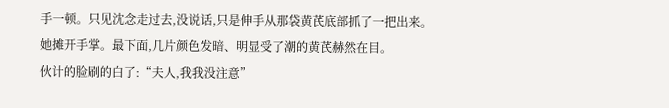手一顿。只见沈念走过去,没说话,只是伸手从那袋黄芪底部抓了一把出来。
她摊开手掌。最下面,几片颜色发暗、明显受了潮的黄芪赫然在目。
伙计的脸刷的白了:“夫人,我我没注意”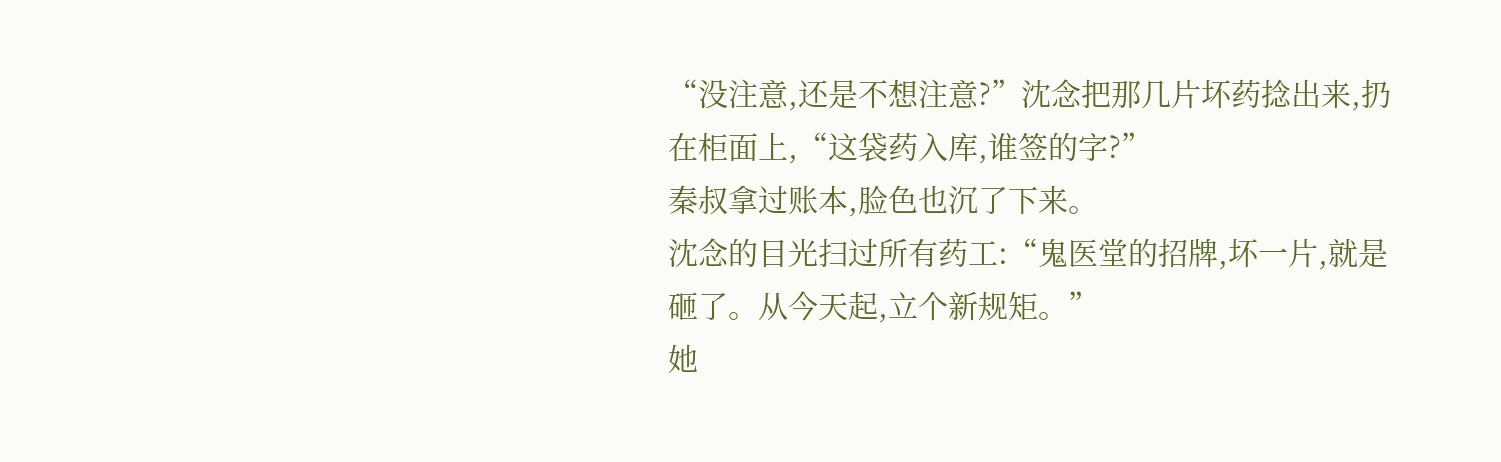“没注意,还是不想注意?”沈念把那几片坏药捻出来,扔在柜面上,“这袋药入库,谁签的字?”
秦叔拿过账本,脸色也沉了下来。
沈念的目光扫过所有药工:“鬼医堂的招牌,坏一片,就是砸了。从今天起,立个新规矩。”
她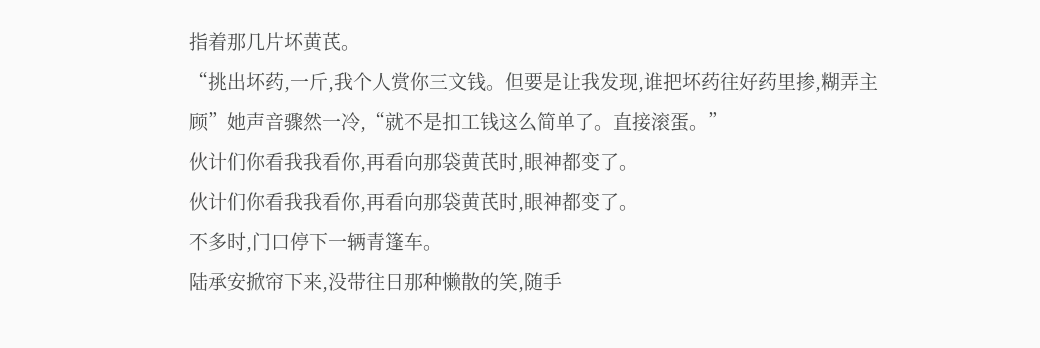指着那几片坏黄芪。
“挑出坏药,一斤,我个人赏你三文钱。但要是让我发现,谁把坏药往好药里掺,糊弄主顾”她声音骤然一冷,“就不是扣工钱这么简单了。直接滚蛋。”
伙计们你看我我看你,再看向那袋黄芪时,眼神都变了。
伙计们你看我我看你,再看向那袋黄芪时,眼神都变了。
不多时,门口停下一辆青篷车。
陆承安掀帘下来,没带往日那种懒散的笑,随手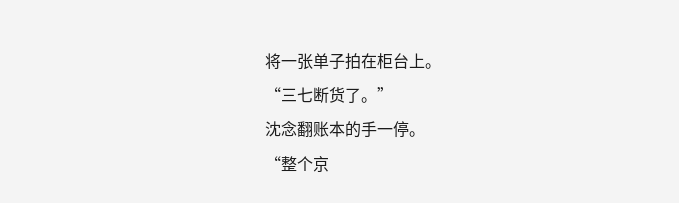将一张单子拍在柜台上。
“三七断货了。”
沈念翻账本的手一停。
“整个京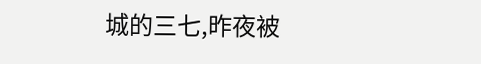城的三七,昨夜被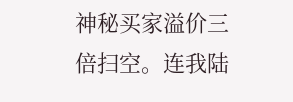神秘买家溢价三倍扫空。连我陆